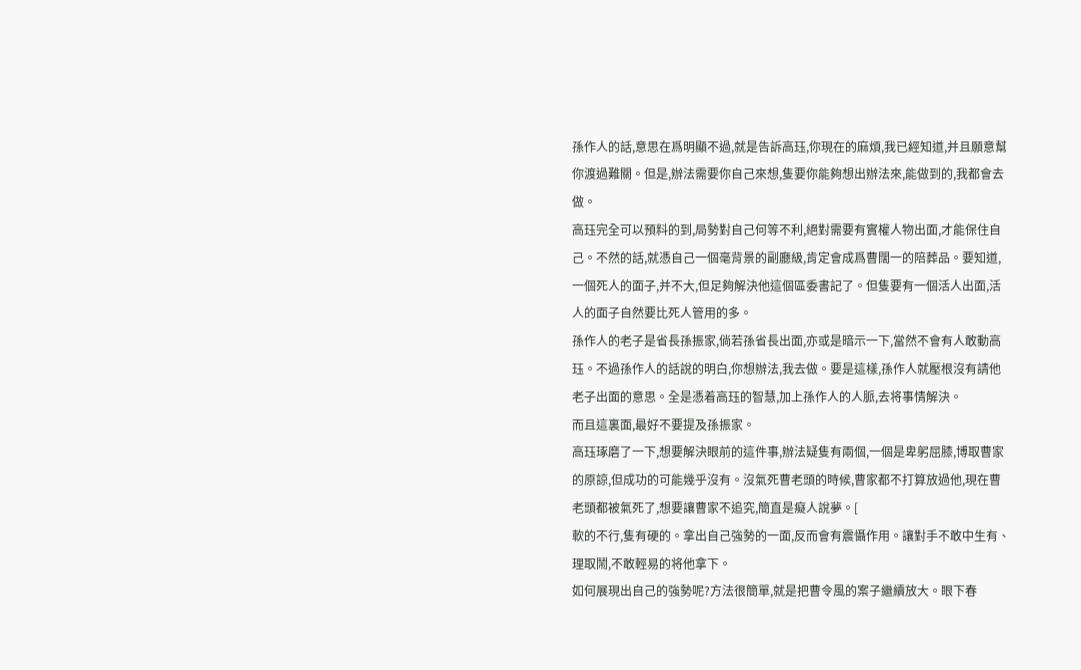孫作人的話,意思在爲明顯不過,就是告訴高珏,你現在的麻煩,我已經知道,并且願意幫你渡過難關。但是,辦法需要你自己來想,隻要你能夠想出辦法來,能做到的,我都會去做。
高珏完全可以預料的到,局勢對自己何等不利,絕對需要有實權人物出面,才能保住自己。不然的話,就憑自己一個毫背景的副廳級,肯定會成爲曹闊一的陪葬品。要知道,一個死人的面子,并不大,但足夠解決他這個區委書記了。但隻要有一個活人出面,活人的面子自然要比死人管用的多。
孫作人的老子是省長孫振家,倘若孫省長出面,亦或是暗示一下,當然不會有人敢動高珏。不過孫作人的話說的明白,你想辦法,我去做。要是這樣,孫作人就壓根沒有請他老子出面的意思。全是憑着高珏的智慧,加上孫作人的人脈,去将事情解決。
而且這裏面,最好不要提及孫振家。
高珏琢磨了一下,想要解決眼前的這件事,辦法疑隻有兩個,一個是卑躬屈膝,博取曹家的原諒,但成功的可能幾乎沒有。沒氣死曹老頭的時候,曹家都不打算放過他,現在曹老頭都被氣死了,想要讓曹家不追究,簡直是癡人說夢。[
軟的不行,隻有硬的。拿出自己強勢的一面,反而會有震懾作用。讓對手不敢中生有、理取鬧,不敢輕易的将他拿下。
如何展現出自己的強勢呢?方法很簡單,就是把曹令風的案子繼續放大。眼下春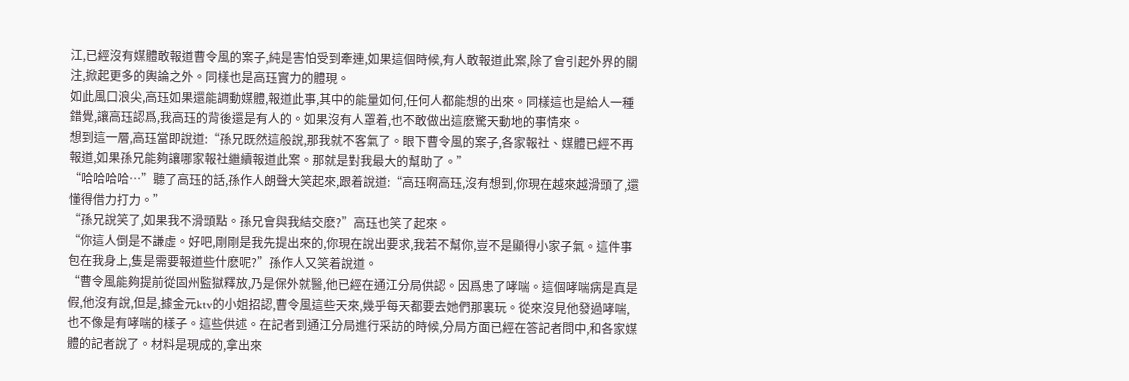江,已經沒有媒體敢報道曹令風的案子,純是害怕受到牽連,如果這個時候,有人敢報道此案,除了會引起外界的關注,掀起更多的輿論之外。同樣也是高珏實力的體現。
如此風口浪尖,高珏如果還能調動媒體,報道此事,其中的能量如何,任何人都能想的出來。同樣這也是給人一種錯覺,讓高珏認爲,我高珏的背後還是有人的。如果沒有人罩着,也不敢做出這麽驚天動地的事情來。
想到這一層,高珏當即說道:“孫兄既然這般說,那我就不客氣了。眼下曹令風的案子,各家報社、媒體已經不再報道,如果孫兄能夠讓哪家報社繼續報道此案。那就是對我最大的幫助了。”
“哈哈哈哈…”聽了高珏的話,孫作人朗聲大笑起來,跟着說道:“高珏啊高珏,沒有想到,你現在越來越滑頭了,還懂得借力打力。”
“孫兄說笑了,如果我不滑頭點。孫兄會與我結交麽?”高珏也笑了起來。
“你這人倒是不謙虛。好吧,剛剛是我先提出來的,你現在說出要求,我若不幫你,豈不是顯得小家子氣。這件事包在我身上,隻是需要報道些什麽呢?”孫作人又笑着說道。
“曹令風能夠提前從固州監獄釋放,乃是保外就醫,他已經在通江分局供認。因爲患了哮喘。這個哮喘病是真是假,他沒有說,但是,據金元ktv的小姐招認,曹令風這些天來,幾乎每天都要去她們那裏玩。從來沒見他發過哮喘,也不像是有哮喘的樣子。這些供述。在記者到通江分局進行采訪的時候,分局方面已經在答記者問中,和各家媒體的記者說了。材料是現成的,拿出來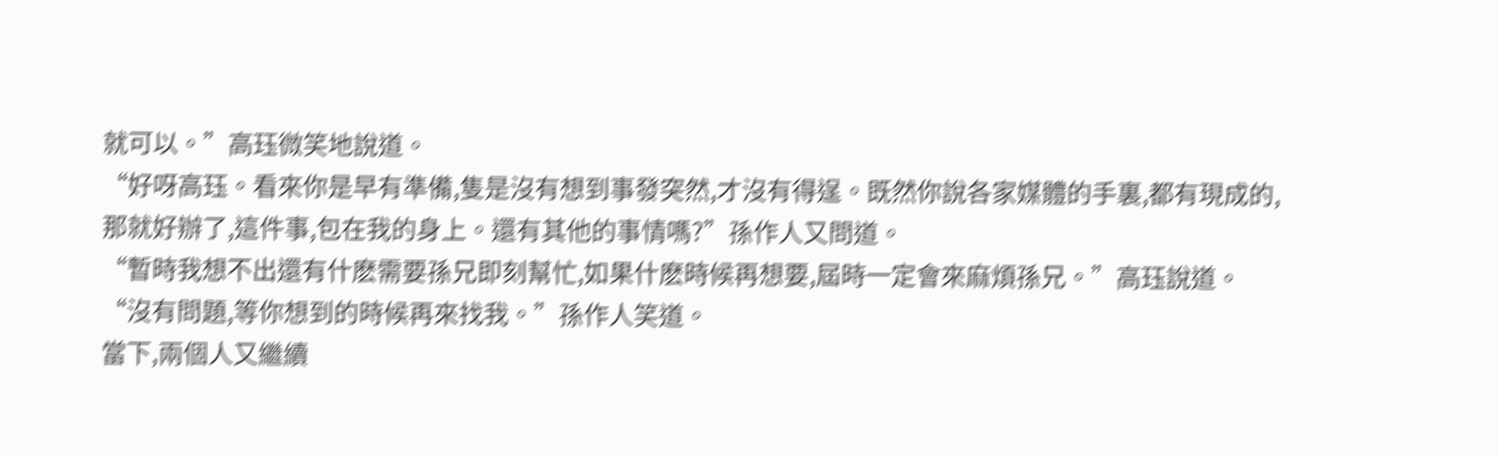就可以。”高珏微笑地說道。
“好呀高珏。看來你是早有準備,隻是沒有想到事發突然,才沒有得逞。既然你說各家媒體的手裏,都有現成的,那就好辦了,這件事,包在我的身上。還有其他的事情嗎?”孫作人又問道。
“暫時我想不出還有什麽需要孫兄即刻幫忙,如果什麽時候再想要,屆時一定會來麻煩孫兄。”高珏說道。
“沒有問題,等你想到的時候再來找我。”孫作人笑道。
當下,兩個人又繼續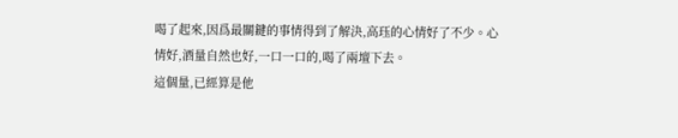喝了起來,因爲最關鍵的事情得到了解決,高珏的心情好了不少。心情好,酒量自然也好,一口一口的,喝了兩壇下去。
這個量,已經算是他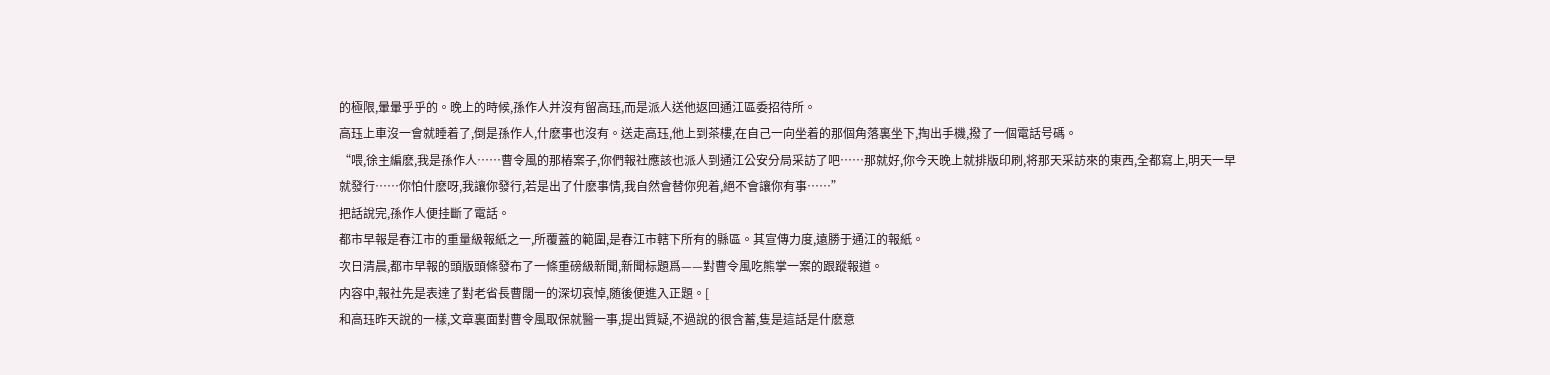的極限,暈暈乎乎的。晚上的時候,孫作人并沒有留高珏,而是派人送他返回通江區委招待所。
高珏上車沒一會就睡着了,倒是孫作人,什麽事也沒有。送走高珏,他上到茶樓,在自己一向坐着的那個角落裏坐下,掏出手機,撥了一個電話号碼。
“喂,徐主編麽,我是孫作人……曹令風的那樁案子,你們報社應該也派人到通江公安分局采訪了吧……那就好,你今天晚上就排版印刷,将那天采訪來的東西,全都寫上,明天一早就發行……你怕什麽呀,我讓你發行,若是出了什麽事情,我自然會替你兜着,絕不會讓你有事……”
把話說完,孫作人便挂斷了電話。
都市早報是春江市的重量級報紙之一,所覆蓋的範圍,是春江市轄下所有的縣區。其宣傳力度,遠勝于通江的報紙。
次日清晨,都市早報的頭版頭條發布了一條重磅級新聞,新聞标題爲——對曹令風吃熊掌一案的跟蹤報道。
内容中,報社先是表達了對老省長曹闊一的深切哀悼,随後便進入正題。[
和高珏昨天說的一樣,文章裏面對曹令風取保就醫一事,提出質疑,不過說的很含蓄,隻是這話是什麽意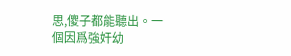思,傻子都能聽出。一個因爲強奸幼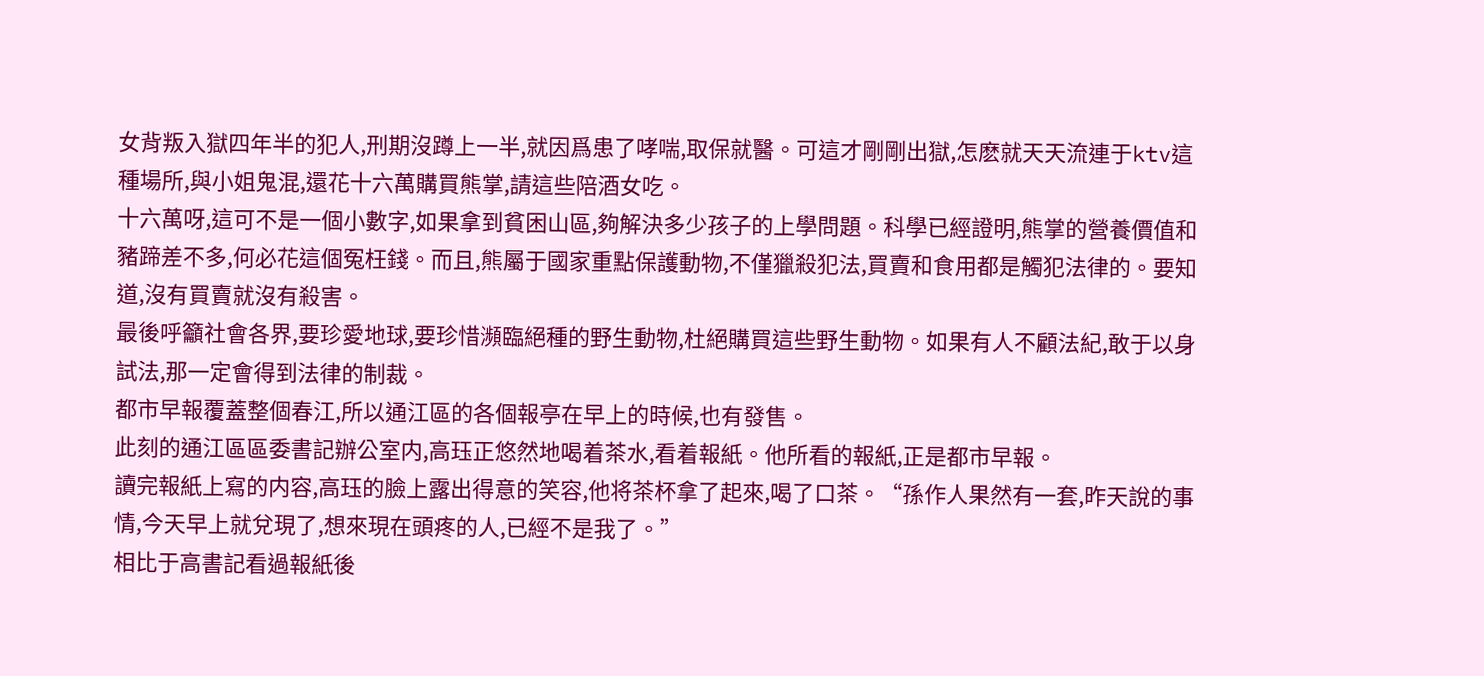女背叛入獄四年半的犯人,刑期沒蹲上一半,就因爲患了哮喘,取保就醫。可這才剛剛出獄,怎麽就天天流連于ktv這種場所,與小姐鬼混,還花十六萬購買熊掌,請這些陪酒女吃。
十六萬呀,這可不是一個小數字,如果拿到貧困山區,夠解決多少孩子的上學問題。科學已經證明,熊掌的營養價值和豬蹄差不多,何必花這個冤枉錢。而且,熊屬于國家重點保護動物,不僅獵殺犯法,買賣和食用都是觸犯法律的。要知道,沒有買賣就沒有殺害。
最後呼籲社會各界,要珍愛地球,要珍惜瀕臨絕種的野生動物,杜絕購買這些野生動物。如果有人不顧法紀,敢于以身試法,那一定會得到法律的制裁。
都市早報覆蓋整個春江,所以通江區的各個報亭在早上的時候,也有發售。
此刻的通江區區委書記辦公室内,高珏正悠然地喝着茶水,看着報紙。他所看的報紙,正是都市早報。
讀完報紙上寫的内容,高珏的臉上露出得意的笑容,他将茶杯拿了起來,喝了口茶。“孫作人果然有一套,昨天說的事情,今天早上就兌現了,想來現在頭疼的人,已經不是我了。”
相比于高書記看過報紙後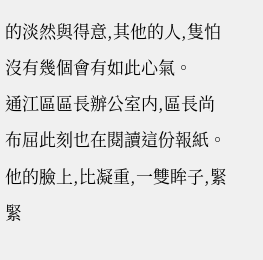的淡然與得意,其他的人,隻怕沒有幾個會有如此心氣。
通江區區長辦公室内,區長尚布屈此刻也在閱讀這份報紙。他的臉上,比凝重,一雙眸子,緊緊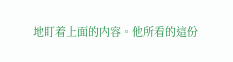地盯着上面的内容。他所看的這份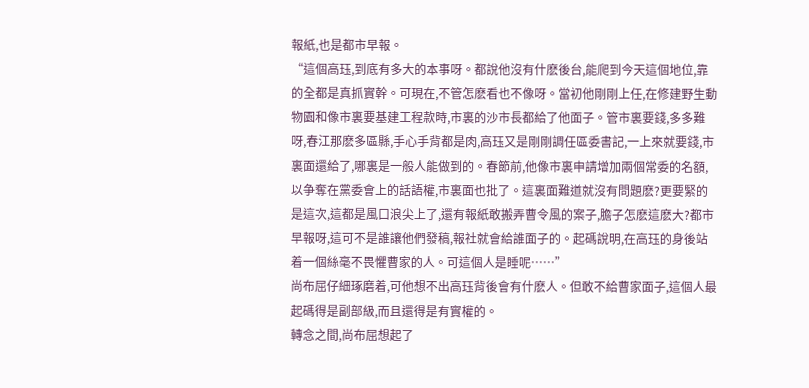報紙,也是都市早報。
“這個高珏,到底有多大的本事呀。都說他沒有什麽後台,能爬到今天這個地位,靠的全都是真抓實幹。可現在,不管怎麽看也不像呀。當初他剛剛上任,在修建野生動物園和像市裏要基建工程款時,市裏的沙市長都給了他面子。管市裏要錢,多多難呀,春江那麽多區縣,手心手背都是肉,高珏又是剛剛調任區委書記,一上來就要錢,市裏面還給了,哪裏是一般人能做到的。春節前,他像市裏申請增加兩個常委的名額,以争奪在黨委會上的話語權,市裏面也批了。這裏面難道就沒有問題麽?更要緊的是這次,這都是風口浪尖上了,還有報紙敢搬弄曹令風的案子,膽子怎麽這麽大?都市早報呀,這可不是誰讓他們發稿,報社就會給誰面子的。起碼說明,在高珏的身後站着一個絲毫不畏懼曹家的人。可這個人是睡呢……”
尚布屈仔細琢磨着,可他想不出高珏背後會有什麽人。但敢不給曹家面子,這個人最起碼得是副部級,而且還得是有實權的。
轉念之間,尚布屈想起了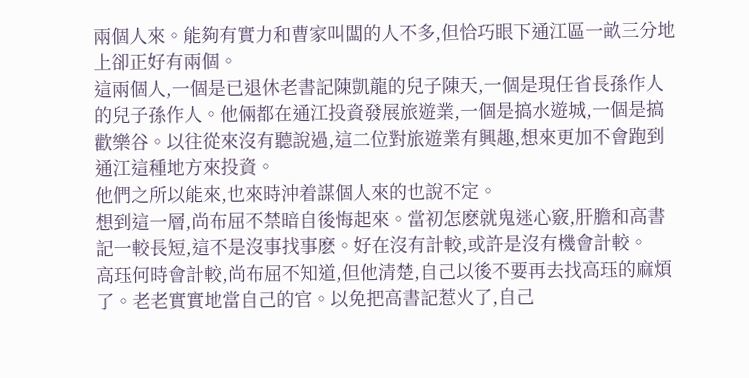兩個人來。能夠有實力和曹家叫闆的人不多,但恰巧眼下通江區一畝三分地上卻正好有兩個。
這兩個人,一個是已退休老書記陳凱龍的兒子陳天,一個是現任省長孫作人的兒子孫作人。他倆都在通江投資發展旅遊業,一個是搞水遊城,一個是搞歡樂谷。以往從來沒有聽說過,這二位對旅遊業有興趣,想來更加不會跑到通江這種地方來投資。
他們之所以能來,也來時沖着謀個人來的也說不定。
想到這一層,尚布屈不禁暗自後悔起來。當初怎麽就鬼迷心竅,肝膽和高書記一較長短,這不是沒事找事麽。好在沒有計較,或許是沒有機會計較。
高珏何時會計較,尚布屈不知道,但他清楚,自己以後不要再去找高珏的麻煩了。老老實實地當自己的官。以免把高書記惹火了,自己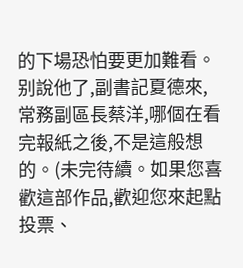的下場恐怕要更加難看。
别說他了,副書記夏德來,常務副區長蔡洋,哪個在看完報紙之後,不是這般想的。(未完待續。如果您喜歡這部作品,歡迎您來起點投票、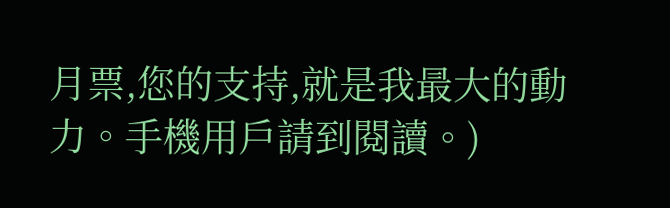月票,您的支持,就是我最大的動力。手機用戶請到閱讀。)